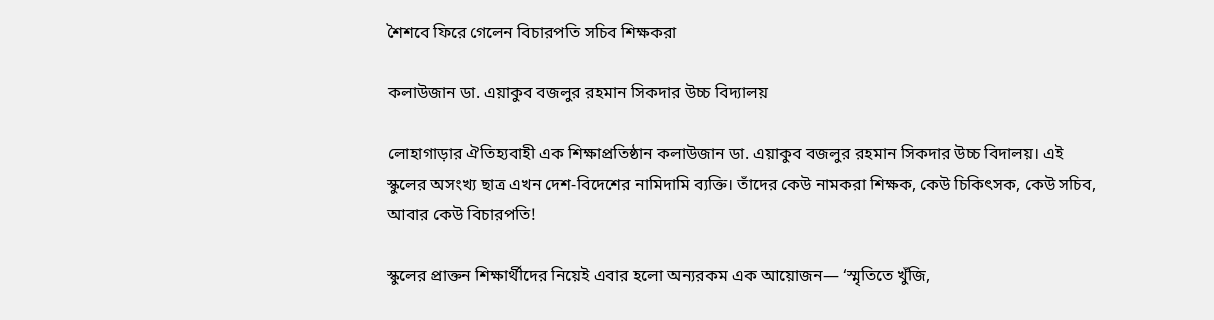শৈশবে ফিরে গেলেন বিচারপতি সচিব শিক্ষকরা

কলাউজান ডা. এয়াকুব বজলুর রহমান সিকদার উচ্চ বিদ্যালয়

লোহাগাড়ার ঐতিহ্যবাহী এক শিক্ষাপ্রতিষ্ঠান কলাউজান ডা. এয়াকুব বজলুর রহমান সিকদার উচ্চ বিদালয়। এই স্কুলের অসংখ্য ছাত্র এখন দেশ-বিদেশের নামিদামি ব্যক্তি। তাঁদের কেউ নামকরা শিক্ষক, কেউ চিকিৎসক, কেউ সচিব, আবার কেউ বিচারপতি!

স্কুলের প্রাক্তন শিক্ষার্থীদের নিয়েই এবার হলো অন্যরকম এক আয়োজন— ‘স্মৃতিতে খুঁজি,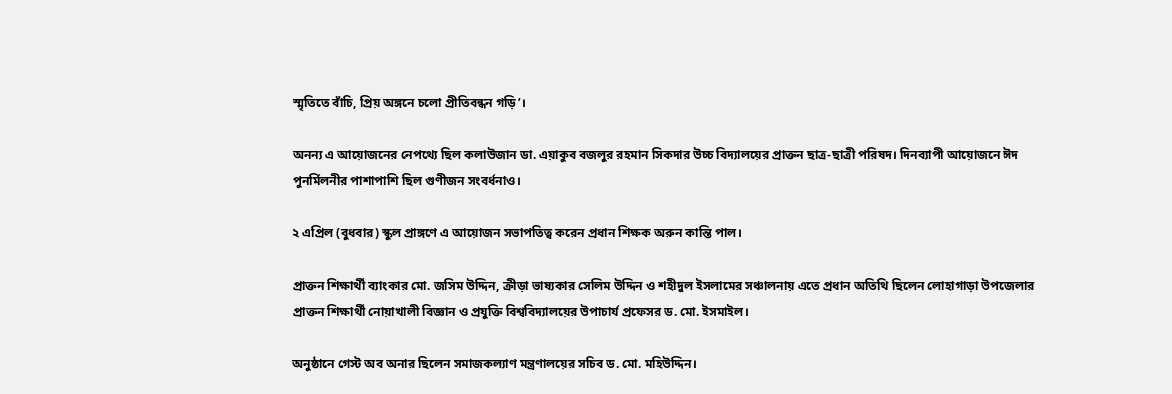স্মৃতিতে বাঁচি, প্রিয় অঙ্গনে চলো প্রীতিবন্ধন গড়ি’।

অনন্য এ আয়োজনের নেপথ্যে ছিল কলাউজান ডা. এয়াকুব বজলুর রহমান সিকদার উচ্চ বিদ্যালয়ের প্রাক্তন ছাত্র-ছাত্রী পরিষদ। দিনব্যাপী আয়োজনে ঈদ পুনর্মিলনীর পাশাপাশি ছিল গুণীজন সংবর্ধনাও।

২ এপ্রিল (বুধবার) স্কুল প্রাঙ্গণে এ আয়োজন সভাপতিত্ব করেন প্রধান শিক্ষক অরুন কান্তি পাল।

প্রাক্তন শিক্ষার্থী ব্যাংকার মো. জসিম উদ্দিন, ক্রীড়া ভাষ্যকার সেলিম উদ্দিন ও শহীদুল ইসলামের সঞ্চালনায় এতে প্রধান অতিথি ছিলেন লোহাগাড়া উপজেলার প্রাক্তন শিক্ষার্থী নোয়াখালী বিজ্ঞান ও প্রযুক্তি বিশ্ববিদ্যালয়ের উপাচার্য প্রফেসর ড. মো. ইসমাইল।

অনুষ্ঠানে গেস্ট অব অনার ছিলেন সমাজকল্যাণ মন্ত্রণালয়ের সচিব ড. মো. মহিউদ্দিন।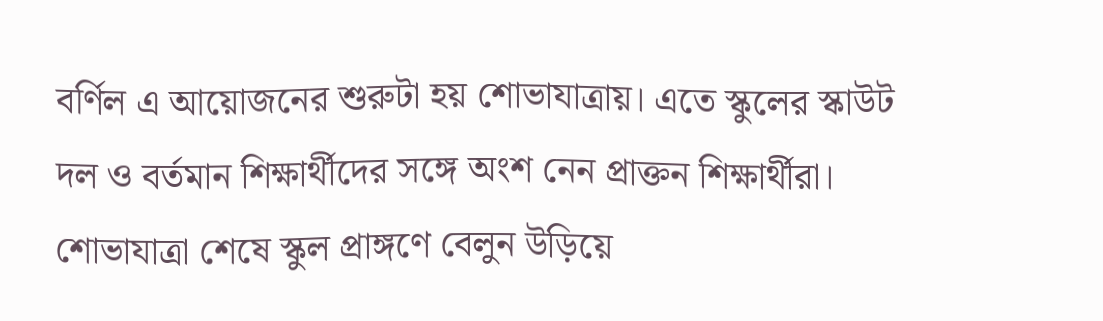বর্ণিল এ আয়োজনের শুরুটা হয় শোভাযাত্রায়। এতে স্কুলের স্কাউট দল ও বর্তমান শিক্ষার্থীদের সঙ্গে অংশ নেন প্রাক্তন শিক্ষার্থীরা। শোভাযাত্রা শেষে স্কুল প্রাঙ্গণে বেলুন উড়িয়ে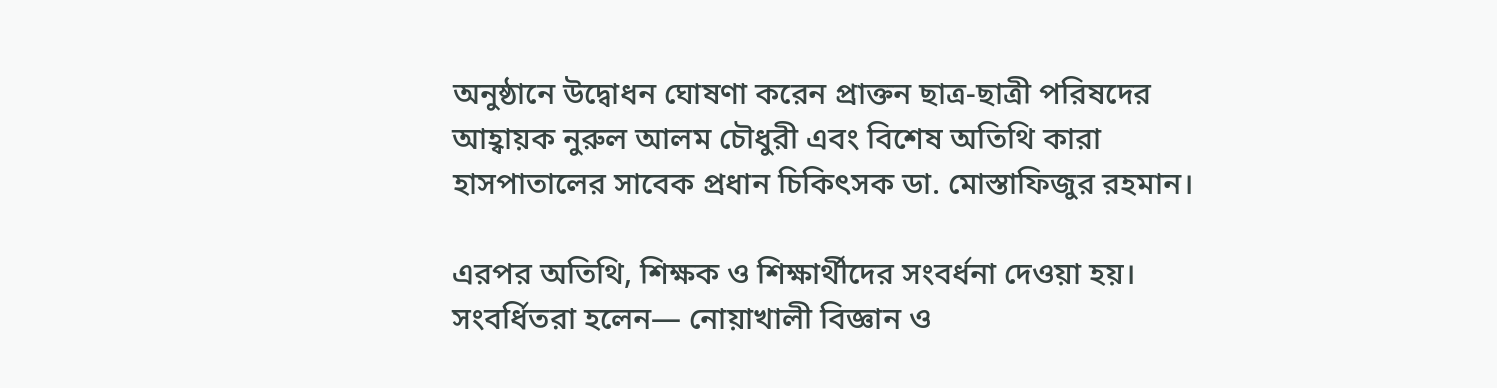অনুষ্ঠানে উদ্বোধন ঘোষণা করেন প্রাক্তন ছাত্র-ছাত্রী পরিষদের আহ্বায়ক নুরুল আলম চৌধুরী এবং বিশেষ অতিথি কারা হাসপাতালের সাবেক প্রধান চিকিৎসক ডা. মোস্তাফিজুর রহমান।

এরপর অতিথি, শিক্ষক ও শিক্ষার্থীদের সংবর্ধনা দেওয়া হয়। সংবর্ধিতরা হলেন— নোয়াখালী বিজ্ঞান ও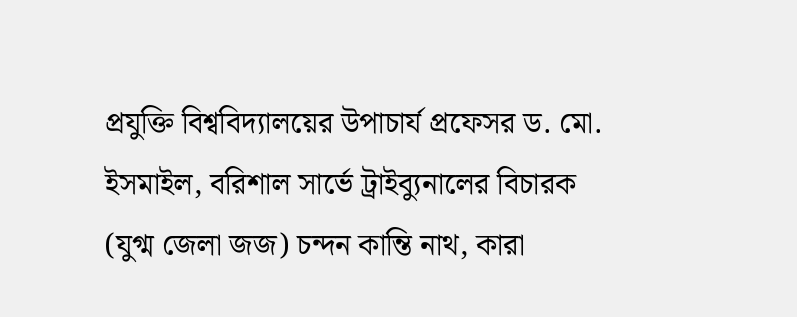প্রযুক্তি বিশ্ববিদ্যালয়ের উপাচার্য প্রফেসর ড. মো. ইসমাইল, বরিশাল সার্ভে ট্রাইব্যুনালের বিচারক (যুগ্ম জেলা জজ) চন্দন কান্তি নাথ, কারা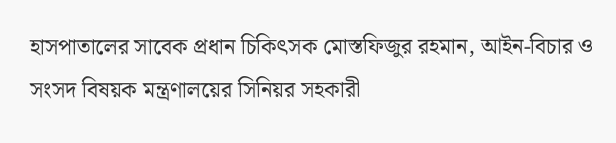হাসপাতালের সাবেক প্রধান চিকিৎসক মোস্তফিজুর রহমান, আইন-বিচার ও সংসদ বিষয়ক মন্ত্রণালয়ের সিনিয়র সহকারী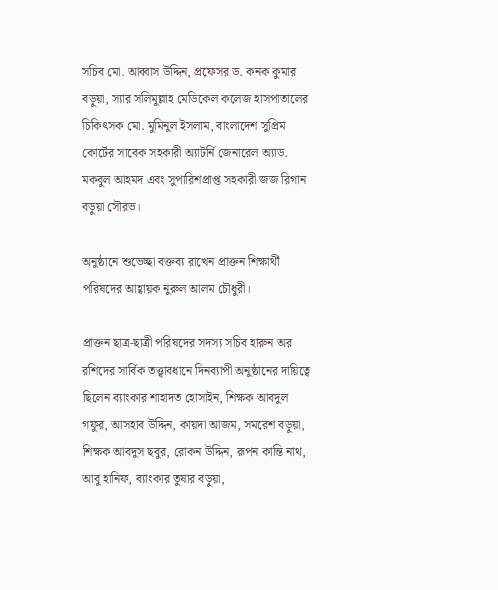সচিব মো. আব্বাস উদ্দিন, প্রফেসর ড. কনক কুমার বড়ুয়া, স্যার সলিমুল্লাহ মেডিকেল কলেজ হাসপাতালের চিকিৎসক মো. মুমিনুল ইসলাম, বাংলাদেশ সুপ্রিম কোর্টের সাবেক সহকারী অ্যাটর্নি জেনারেল অ্যাড. মকবুল আহমদ এবং সুপারিশপ্রাপ্ত সহকারী জজ রিগান বড়ুয়া সৌরভ।

অনুষ্ঠানে শুভেচ্ছা বক্তব্য রাখেন প্রাক্তন শিক্ষার্থী পরিষদের আহ্বায়ক নুরুল আলম চৌধুরী।

প্রাক্তন ছাত্র-ছাত্রী পরিষদের সদস্য সচিব হারুন অর রশিদের সার্বিক তত্ত্বাবধানে দিনব্যাপী অনুষ্ঠানের দায়িত্বে ছিলেন ব্যাংকার শাহাদত হোসাইন, শিক্ষক আবদুল গফুর, আসহাব উদ্দিন, কায়দা আজম, সমরেশ বড়ুয়া, শিক্ষক আবদুস ছবুর, রোকন উদ্দিন, রূপন কান্তি নাথ, আবু হানিফ, ব্যাংকার তুষার বড়ুয়া,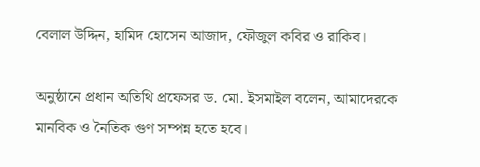বেলাল উদ্দিন, হামিদ হোসেন আজাদ, ফৌজুল কবির ও রাকিব।

অনুষ্ঠানে প্রধান অতিথি প্রফেসর ড. মো. ইসমাইল বলেন, আমাদেরকে মানবিক ও নৈতিক গুণ সম্পন্ন হতে হবে।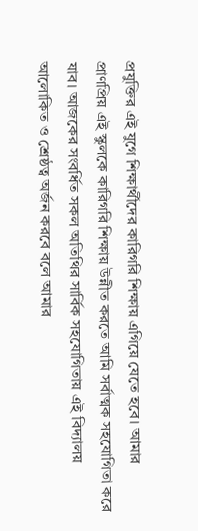প্রযুক্তির এই যুগে শিক্ষার্থীদের কারিগরি শিক্ষায় এগিয়ে যেতে হবে। আমার প্রাণপ্রিয় এই স্কুলকে কারিগরি শিক্ষায় উন্নীত করতে আমি সর্বাত্মক সহযোগিতা করে যাব। আজকের সংবর্ধিত সকল অতিথির সার্বিক সহযোগিতায় এই বিদ্যালয় আলোকিত ও শ্রেষ্ঠত্ব অর্জন করবে বলে আমার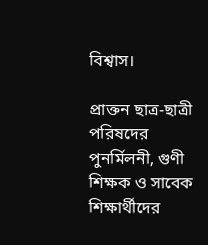বিশ্বাস।

প্রাক্তন ছাত্র-ছাত্রী পরিষদের পুনর্মিলনী, গুণী শিক্ষক ও সাবেক শিক্ষার্থীদের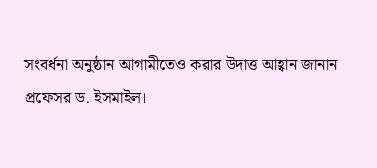সংবর্ধনা অনুষ্ঠান আগামীতেও করার উদাত্ত আহ্বান জানান প্রফেসর ড. ইসমাইল।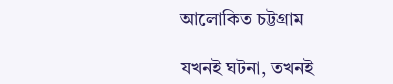আলোকিত চট্টগ্রাম

যখনই ঘটনা, তখনই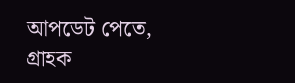আপডেট পেতে, গ্রাহক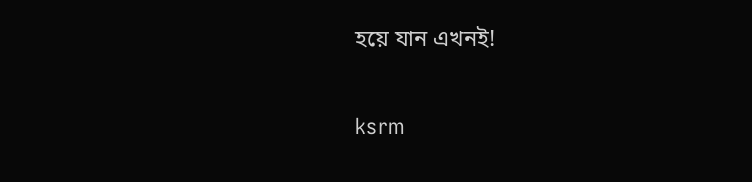হয়ে যান এখনই!

ksrm